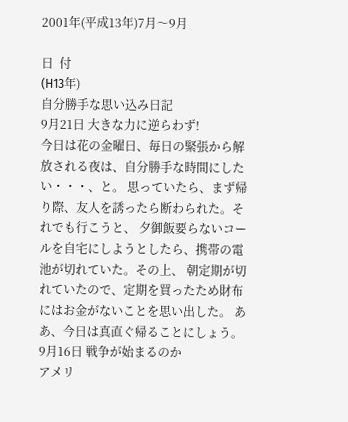2001年(平成13年)7月〜9月

日  付
(H13年)
自分勝手な思い込み日記
9月21日 大きな力に逆らわず!
今日は花の金曜日、毎日の緊張から解放される夜は、自分勝手な時間にしたい・・・、と。 思っていたら、まず帰り際、友人を誘ったら断わられた。それでも行こうと、 夕御飯要らないコールを自宅にしようとしたら、携帯の電池が切れていた。その上、 朝定期が切れていたので、定期を買ったため財布にはお金がないことを思い出した。 ああ、今日は真直ぐ帰ることにしょう。
9月16日 戦争が始まるのか
アメリ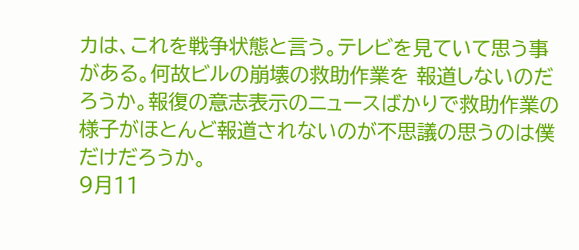カは、これを戦争状態と言う。テレビを見ていて思う事がある。何故ビルの崩壊の救助作業を 報道しないのだろうか。報復の意志表示のニュースばかりで救助作業の様子がほとんど報道されないのが不思議の思うのは僕だけだろうか。
9月11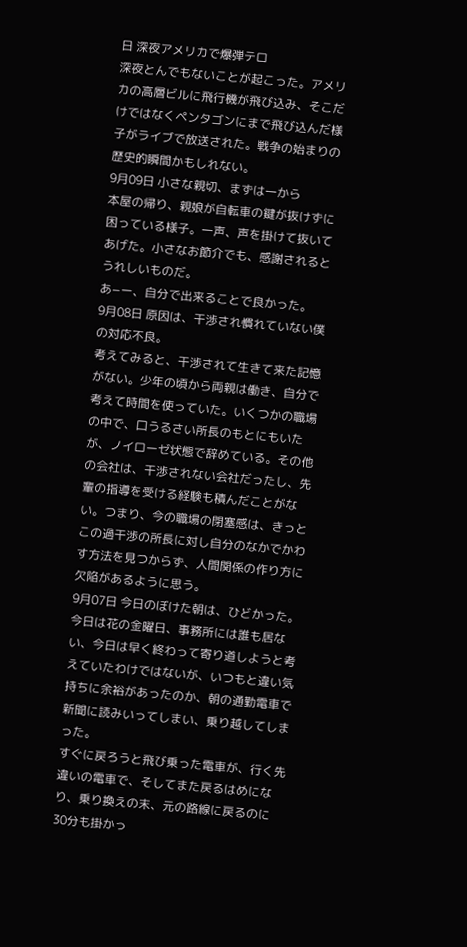日 深夜アメリカで爆弾テロ
深夜とんでもないことが起こった。アメリカの高層ビルに飛行機が飛び込み、そこだけではなくペンタゴンにまで飛び込んだ様子がライブで放送された。戦争の始まりの歴史的瞬間かもしれない。
9月09日 小さな親切、まずは一から
本屋の帰り、親娘が自転車の鍵が抜けずに困っている様子。一声、声を掛けて抜いてあげた。小さなお節介でも、感謝されるとうれしいものだ。
あ−ー、自分で出来ることで良かった。
9月08日 原因は、干渉され慣れていない僕の対応不良。
考えてみると、干渉されて生きて来た記憶がない。少年の頃から両親は働き、自分で考えて時間を使っていた。いくつかの職場の中で、口うるさい所長のもとにもいたが、ノイローゼ状態で辞めている。その他の会社は、干渉されない会社だったし、先輩の指導を受ける経験も積んだことがない。つまり、今の職場の閉塞感は、きっとこの過干渉の所長に対し自分のなかでかわす方法を見つからず、人間関係の作り方に欠陥があるように思う。
9月07日 今日のぼけた朝は、ひどかった。
今日は花の金曜日、事務所には誰も居ない、今日は早く終わって寄り道しようと考えていたわけではないが、いつもと違い気持ちに余裕があったのか、朝の通勤電車で新聞に読みいってしまい、乗り越してしまった。
すぐに戻ろうと飛び乗った電車が、行く先違いの電車で、そしてまた戻るはめになり、乗り換えの末、元の路線に戻るのに30分も掛かっ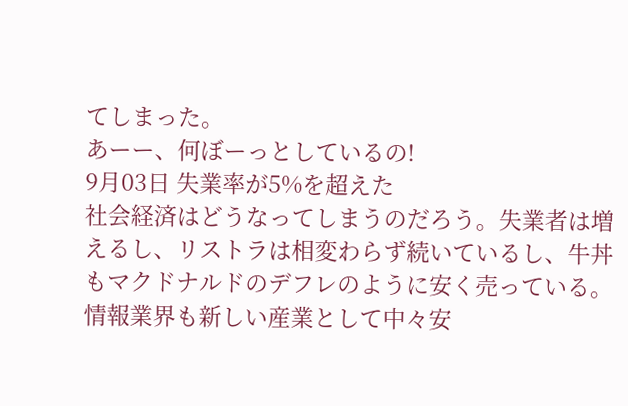てしまった。
あーー、何ぼーっとしているの!
9月03日 失業率が5%を超えた
社会経済はどうなってしまうのだろう。失業者は増えるし、リストラは相変わらず続いているし、牛丼もマクドナルドのデフレのように安く売っている。
情報業界も新しい産業として中々安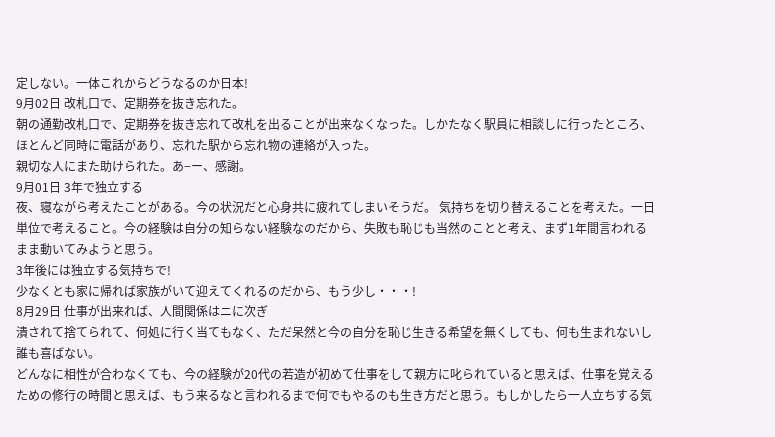定しない。一体これからどうなるのか日本!
9月02日 改札口で、定期券を抜き忘れた。
朝の通勤改札口で、定期券を抜き忘れて改札を出ることが出来なくなった。しかたなく駅員に相談しに行ったところ、ほとんど同時に電話があり、忘れた駅から忘れ物の連絡が入った。
親切な人にまた助けられた。あ−ー、感謝。
9月01日 3年で独立する
夜、寝ながら考えたことがある。今の状況だと心身共に疲れてしまいそうだ。 気持ちを切り替えることを考えた。一日単位で考えること。今の経験は自分の知らない経験なのだから、失敗も恥じも当然のことと考え、まず1年間言われるまま動いてみようと思う。
3年後には独立する気持ちで!
少なくとも家に帰れば家族がいて迎えてくれるのだから、もう少し・・・!
8月29日 仕事が出来れば、人間関係はニに次ぎ
潰されて捨てられて、何処に行く当てもなく、ただ呆然と今の自分を恥じ生きる希望を無くしても、何も生まれないし誰も喜ばない。
どんなに相性が合わなくても、今の経験が20代の若造が初めて仕事をして親方に叱られていると思えば、仕事を覚えるための修行の時間と思えば、もう来るなと言われるまで何でもやるのも生き方だと思う。もしかしたら一人立ちする気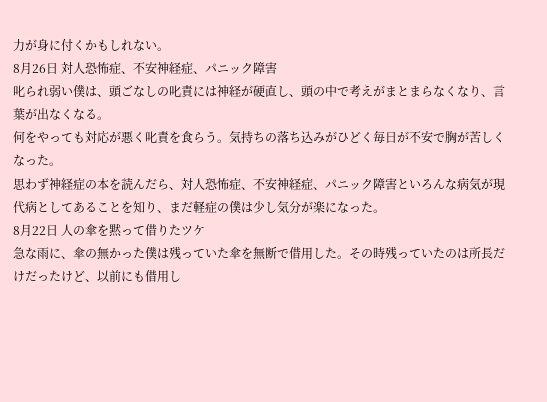力が身に付くかもしれない。
8月26日 対人恐怖症、不安神経症、パニック障害
叱られ弱い僕は、頭ごなしの叱責には神経が硬直し、頭の中で考えがまとまらなくなり、言葉が出なくなる。
何をやっても対応が悪く叱責を食らう。気持ちの落ち込みがひどく毎日が不安で胸が苦しくなった。
思わず神経症の本を読んだら、対人恐怖症、不安神経症、パニック障害といろんな病気が現代病としてあることを知り、まだ軽症の僕は少し気分が楽になった。
8月22日 人の傘を黙って借りたツケ
急な雨に、傘の無かった僕は残っていた傘を無断で借用した。その時残っていたのは所長だけだったけど、以前にも借用し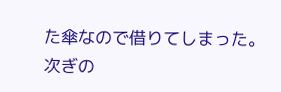た傘なので借りてしまった。
次ぎの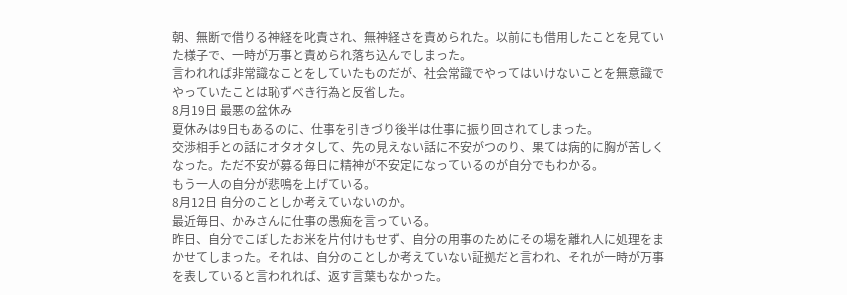朝、無断で借りる神経を叱責され、無神経さを責められた。以前にも借用したことを見ていた様子で、一時が万事と責められ落ち込んでしまった。
言われれば非常識なことをしていたものだが、社会常識でやってはいけないことを無意識でやっていたことは恥ずべき行為と反省した。
8月19日 最悪の盆休み
夏休みは9日もあるのに、仕事を引きづり後半は仕事に振り回されてしまった。
交渉相手との話にオタオタして、先の見えない話に不安がつのり、果ては病的に胸が苦しくなった。ただ不安が募る毎日に精神が不安定になっているのが自分でもわかる。
もう一人の自分が悲鳴を上げている。
8月12日 自分のことしか考えていないのか。
最近毎日、かみさんに仕事の愚痴を言っている。
昨日、自分でこぼしたお米を片付けもせず、自分の用事のためにその場を離れ人に処理をまかせてしまった。それは、自分のことしか考えていない証拠だと言われ、それが一時が万事を表していると言われれば、返す言葉もなかった。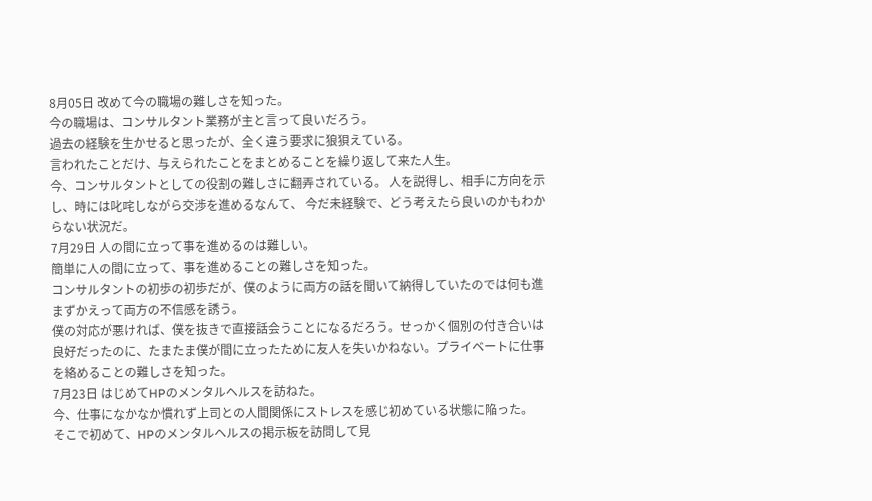8月05日 改めて今の職場の難しさを知った。
今の職場は、コンサルタント業務が主と言って良いだろう。
過去の経験を生かせると思ったが、全く違う要求に狼狽えている。
言われたことだけ、与えられたことをまとめることを繰り返して来た人生。
今、コンサルタントとしての役割の難しさに翻弄されている。 人を説得し、相手に方向を示し、時には叱咤しながら交渉を進めるなんて、 今だ未経験で、どう考えたら良いのかもわからない状況だ。
7月29日 人の間に立って事を進めるのは難しい。
簡単に人の間に立って、事を進めることの難しさを知った。
コンサルタントの初歩の初歩だが、僕のように両方の話を聞いて納得していたのでは何も進まずかえって両方の不信感を誘う。
僕の対応が悪ければ、僕を抜きで直接話会うことになるだろう。せっかく個別の付き合いは良好だったのに、たまたま僕が間に立ったために友人を失いかねない。プライベートに仕事を絡めることの難しさを知った。
7月23日 はじめてHPのメンタルヘルスを訪ねた。
今、仕事になかなか慣れず上司との人間関係にストレスを感じ初めている状態に陥った。
そこで初めて、HPのメンタルヘルスの掲示板を訪問して見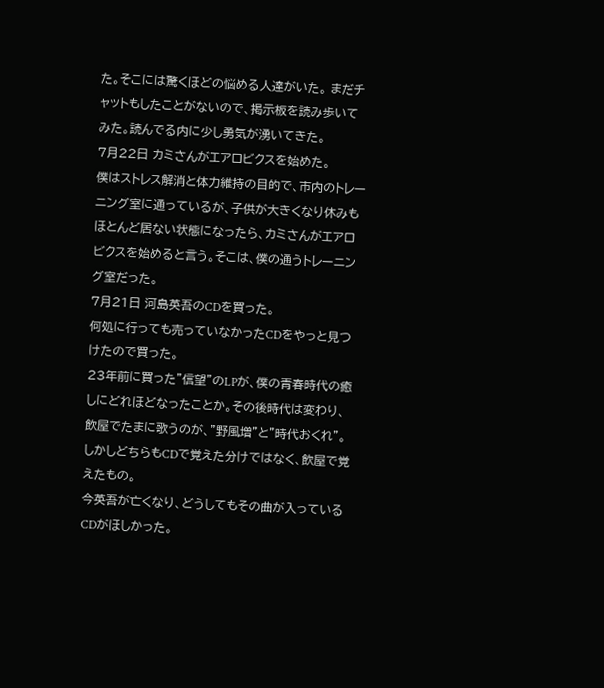た。そこには驚くほどの悩める人達がいた。 まだチャットもしたことがないので、掲示板を読み歩いてみた。読んでる内に少し勇気が湧いてきた。
7月22日 カミさんがエアロビクスを始めた。
僕はストレス解消と体力維持の目的で、市内のトレーニング室に通っているが、子供が大きくなり休みもほとんど居ない状態になったら、カミさんがエアロビクスを始めると言う。そこは、僕の通うトレーニング室だった。
7月21日 河島英吾のCDを買った。
何処に行っても売っていなかったCDをやっと見つけたので買った。
23年前に買った”信望”のLPが、僕の青春時代の癒しにどれほどなったことか。その後時代は変わり、飲屋でたまに歌うのが、”野風増”と”時代おくれ”。しかしどちらもCDで覚えた分けではなく、飲屋で覚えたもの。
今英吾が亡くなり、どうしてもその曲が入っているCDがほしかった。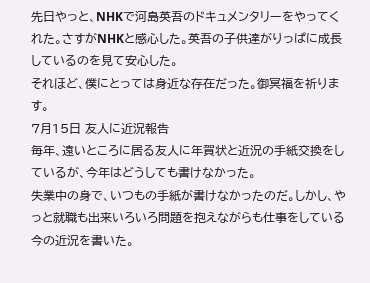先日やっと、NHKで河島英吾のドキュメンタリーをやってくれた。さすがNHKと感心した。英吾の子供達がりっぱに成長しているのを見て安心した。
それほど、僕にとっては身近な存在だった。御冥福を祈ります。
7月15日 友人に近況報告
毎年、遠いところに居る友人に年賀状と近況の手紙交換をしているが、今年はどうしても書けなかった。
失業中の身で、いつもの手紙が書けなかったのだ。しかし、やっと就職も出来いろいろ問題を抱えながらも仕事をしている今の近況を書いた。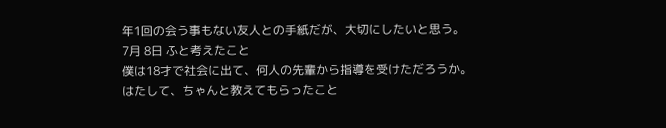年1回の会う事もない友人との手紙だが、大切にしたいと思う。
7月 8日 ふと考えたこと
僕は18才で社会に出て、何人の先輩から指導を受けただろうか。
はたして、ちゃんと教えてもらったこと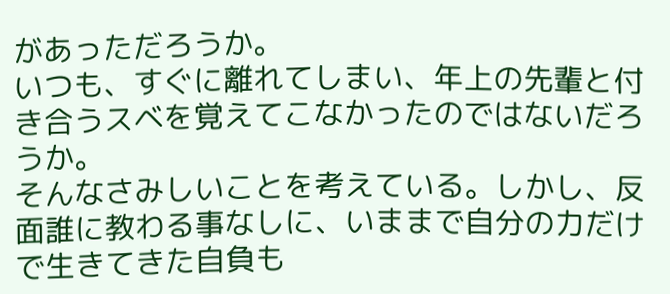があっただろうか。
いつも、すぐに離れてしまい、年上の先輩と付き合うスベを覚えてこなかったのではないだろうか。
そんなさみしいことを考えている。しかし、反面誰に教わる事なしに、いままで自分の力だけで生きてきた自負も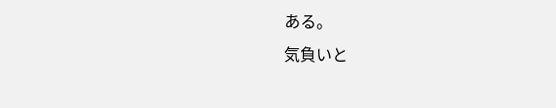ある。
気負いと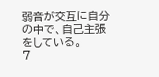弱音が交互に自分の中で、自己主張をしている。
7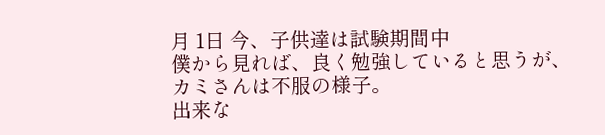月 1日 今、子供達は試験期間中
僕から見れば、良く勉強していると思うが、カミさんは不服の様子。
出来な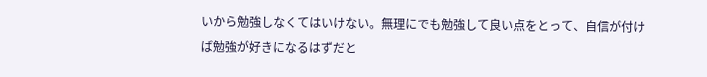いから勉強しなくてはいけない。無理にでも勉強して良い点をとって、自信が付けば勉強が好きになるはずだと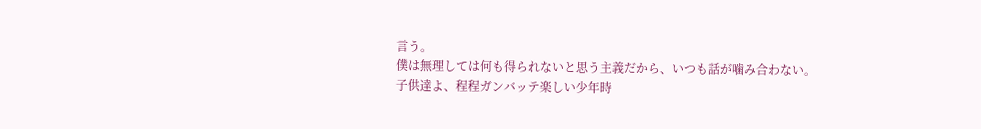言う。
僕は無理しては何も得られないと思う主義だから、いつも話が噛み合わない。
子供達よ、程程ガンバッテ楽しい少年時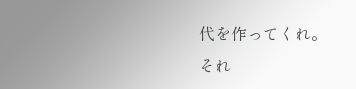代を作ってくれ。
それ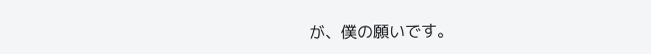が、僕の願いです。